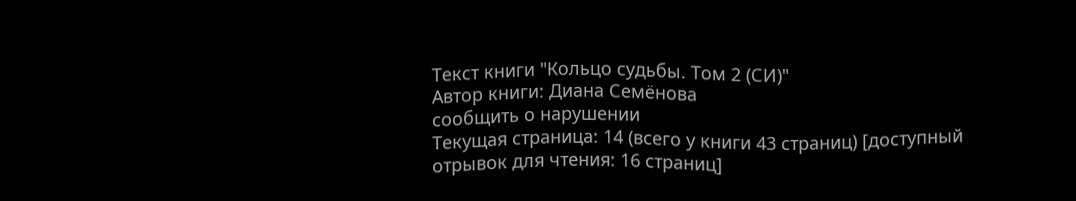Текст книги "Кольцо судьбы. Том 2 (СИ)"
Автор книги: Диана Семёнова
сообщить о нарушении
Текущая страница: 14 (всего у книги 43 страниц) [доступный отрывок для чтения: 16 страниц]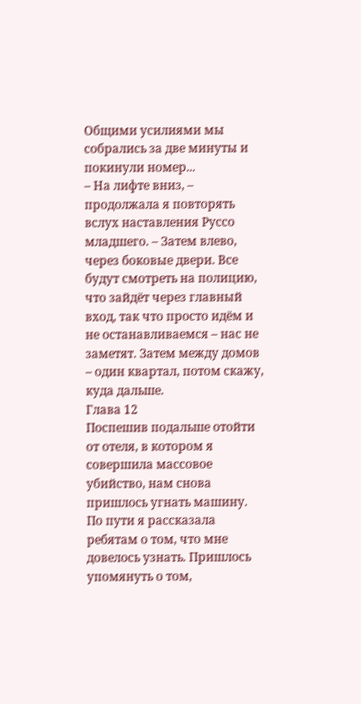Общими усилиями мы собрались за две минуты и покинули номер...
– На лифте вниз, – продолжала я повторять вслух наставления Руссо младшего. – Затем влево, через боковые двери. Все будут смотреть на полицию, что зайдёт через главный вход, так что просто идём и не останавливаемся – нас не заметят. Затем между домов – один квартал, потом скажу, куда дальше.
Глава 12
Поспешив подальше отойти от отеля, в котором я совершила массовое убийство, нам снова пришлось угнать машину. По пути я рассказала ребятам о том, что мне довелось узнать. Пришлось упомянуть о том,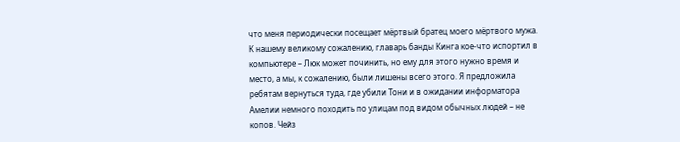что меня периодически посещает мёртвый братец моего мёртвого мужа. К нашему великому сожалению, главарь банды Кинга кое-что испортил в компьютере – Люк может починить, но ему для этого нужно время и место, а мы, к сожалению, были лишены всего этого. Я предложила ребятам вернуться туда, где убили Тони и в ожидании информатора Амелии немного походить по улицам под видом обычных людей – не копов. Чейз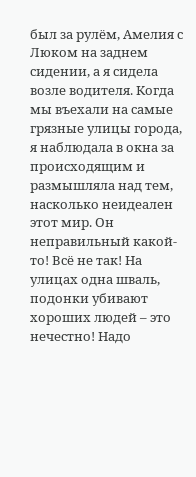был за рулём, Амелия с Люком на заднем сидении, а я сидела возле водителя. Когда мы въехали на самые грязные улицы города, я наблюдала в окна за происходящим и размышляла над тем, насколько неидеален этот мир. Он неправильный какой-то! Всё не так! На улицах одна шваль, подонки убивают хороших людей – это нечестно! Надо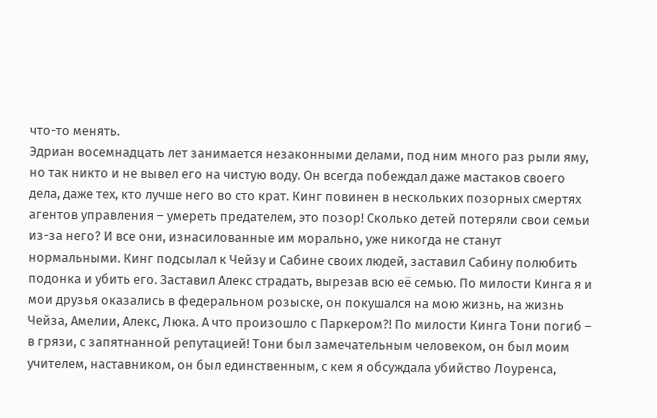что-то менять.
Эдриан восемнадцать лет занимается незаконными делами, под ним много раз рыли яму, но так никто и не вывел его на чистую воду. Он всегда побеждал даже мастаков своего дела, даже тех, кто лучше него во сто крат. Кинг повинен в нескольких позорных смертях агентов управления – умереть предателем, это позор! Сколько детей потеряли свои семьи из-за него? И все они, изнасилованные им морально, уже никогда не станут нормальными. Кинг подсылал к Чейзу и Сабине своих людей, заставил Сабину полюбить подонка и убить его. Заставил Алекс страдать, вырезав всю её семью. По милости Кинга я и мои друзья оказались в федеральном розыске, он покушался на мою жизнь, на жизнь Чейза, Амелии, Алекс, Люка. А что произошло с Паркером?! По милости Кинга Тони погиб – в грязи, с запятнанной репутацией! Тони был замечательным человеком, он был моим учителем, наставником, он был единственным, с кем я обсуждала убийство Лоуренса,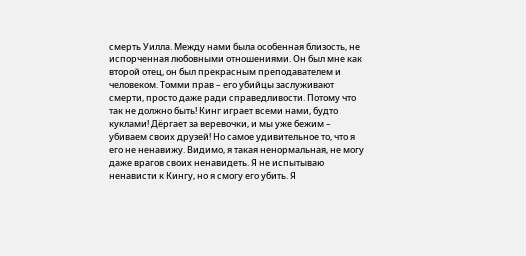смерть Уилла. Между нами была особенная близость, не испорченная любовными отношениями. Он был мне как второй отец, он был прекрасным преподавателем и человеком. Томми прав – его убийцы заслуживают смерти, просто даже ради справедливости. Потому что так не должно быть! Кинг играет всеми нами, будто куклами! Дёргает за веревочки, и мы уже бежим – убиваем своих друзей! Но самое удивительное то, что я его не ненавижу. Видимо, я такая ненормальная, не могу даже врагов своих ненавидеть. Я не испытываю ненависти к Кингу, но я смогу его убить. Я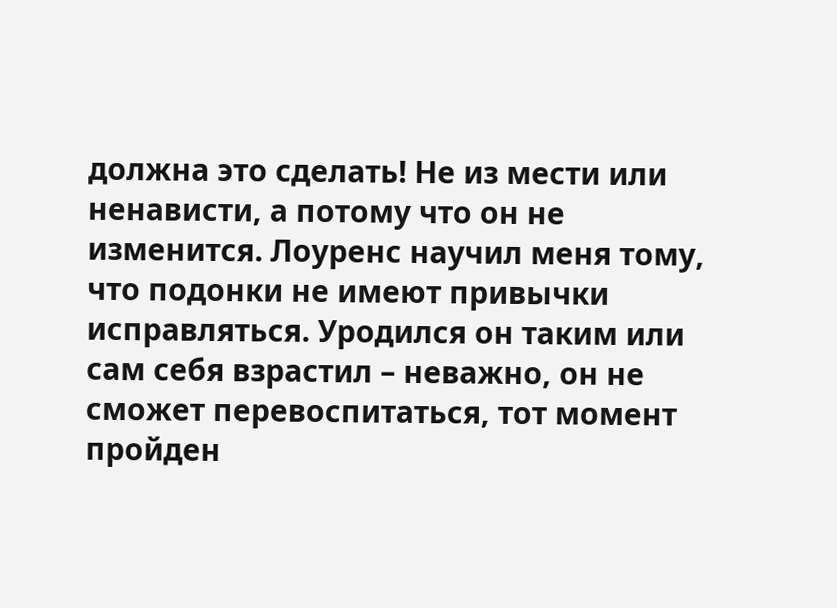должна это сделать! Не из мести или ненависти, а потому что он не изменится. Лоуренс научил меня тому, что подонки не имеют привычки исправляться. Уродился он таким или сам себя взрастил – неважно, он не сможет перевоспитаться, тот момент пройден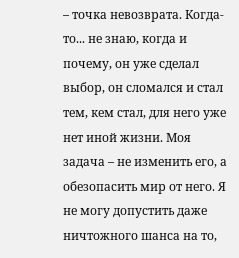– точка невозврата. Когда-то... не знаю, когда и почему, он уже сделал выбор, он сломался и стал тем, кем стал, для него уже нет иной жизни. Моя задача – не изменить его, а обезопасить мир от него. Я не могу допустить даже ничтожного шанса на то,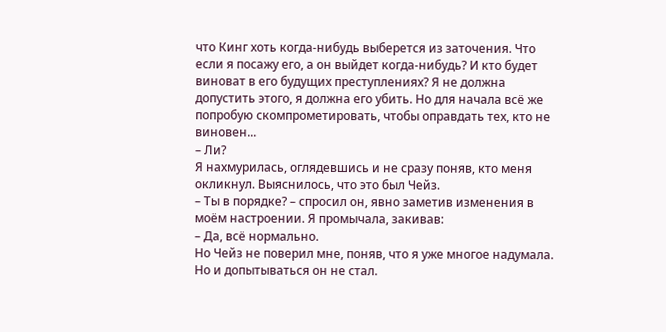что Кинг хоть когда-нибудь выберется из заточения. Что если я посажу его, а он выйдет когда-нибудь? И кто будет виноват в его будущих преступлениях? Я не должна допустить этого, я должна его убить. Но для начала всё же попробую скомпрометировать, чтобы оправдать тех, кто не виновен...
– Ли?
Я нахмурилась, оглядевшись и не сразу поняв, кто меня окликнул. Выяснилось, что это был Чейз.
– Ты в порядке? – спросил он, явно заметив изменения в моём настроении. Я промычала, закивав:
– Да, всё нормально.
Но Чейз не поверил мне, поняв, что я уже многое надумала. Но и допытываться он не стал.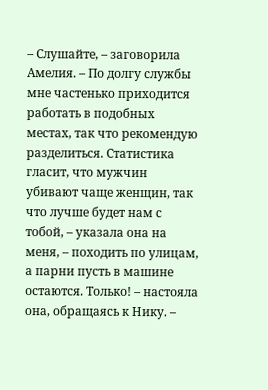– Слушайте, – заговорила Амелия. – По долгу службы мне частенько приходится работать в подобных местах, так что рекомендую разделиться. Статистика гласит, что мужчин убивают чаще женщин, так что лучше будет нам с тобой, – указала она на меня, – походить по улицам, а парни пусть в машине остаются. Только! – настояла она, обращаясь к Нику. –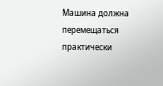Машина должна перемещаться практически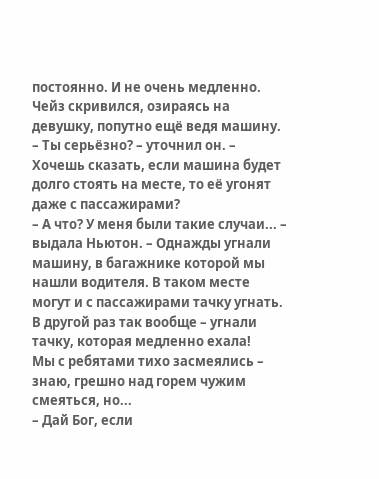постоянно. И не очень медленно.
Чейз скривился, озираясь на девушку, попутно ещё ведя машину.
– Ты серьёзно? – уточнил он. – Хочешь сказать, если машина будет долго стоять на месте, то её угонят даже с пассажирами?
– А что? У меня были такие случаи... – выдала Ньютон. – Однажды угнали машину, в багажнике которой мы нашли водителя. В таком месте могут и с пассажирами тачку угнать. В другой раз так вообще – угнали тачку, которая медленно ехала!
Мы с ребятами тихо засмеялись – знаю, грешно над горем чужим смеяться, но...
– Дай Бог, если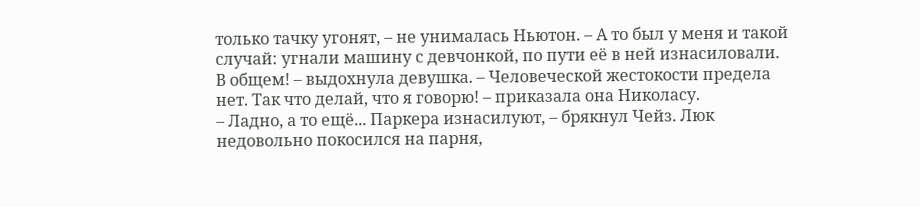только тачку угонят, – не унималась Ньютон. – А то был у меня и такой случай: угнали машину с девчонкой, по пути её в ней изнасиловали. В общем! – выдохнула девушка. – Человеческой жестокости предела нет. Так что делай, что я говорю! – приказала она Николасу.
– Ладно, а то ещё... Паркера изнасилуют, – брякнул Чейз. Люк недовольно покосился на парня,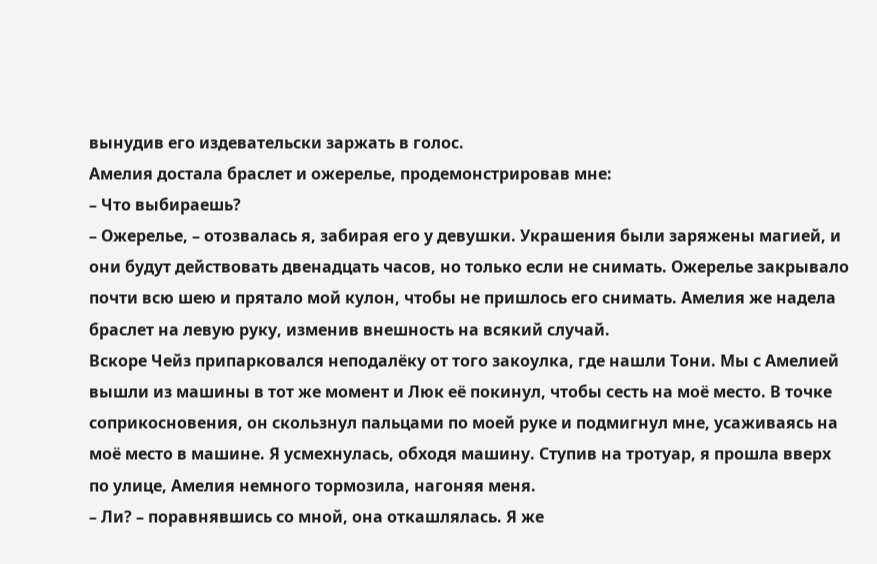вынудив его издевательски заржать в голос.
Амелия достала браслет и ожерелье, продемонстрировав мне:
– Что выбираешь?
– Ожерелье, – отозвалась я, забирая его у девушки. Украшения были заряжены магией, и они будут действовать двенадцать часов, но только если не снимать. Ожерелье закрывало почти всю шею и прятало мой кулон, чтобы не пришлось его снимать. Амелия же надела браслет на левую руку, изменив внешность на всякий случай.
Вскоре Чейз припарковался неподалёку от того закоулка, где нашли Тони. Мы с Амелией вышли из машины в тот же момент и Люк её покинул, чтобы сесть на моё место. В точке соприкосновения, он скользнул пальцами по моей руке и подмигнул мне, усаживаясь на моё место в машине. Я усмехнулась, обходя машину. Ступив на тротуар, я прошла вверх по улице, Амелия немного тормозила, нагоняя меня.
– Ли? – поравнявшись со мной, она откашлялась. Я же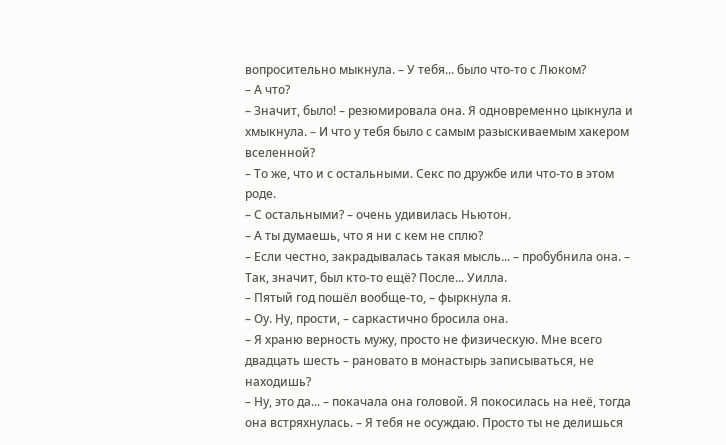вопросительно мыкнула. – У тебя... было что-то с Люком?
– А что?
– Значит, было! – резюмировала она. Я одновременно цыкнула и хмыкнула. – И что у тебя было с самым разыскиваемым хакером вселенной?
– То же, что и с остальными. Секс по дружбе или что-то в этом роде.
– С остальными? – очень удивилась Ньютон.
– А ты думаешь, что я ни с кем не сплю?
– Если честно, закрадывалась такая мысль... – пробубнила она. – Так, значит, был кто-то ещё? После... Уилла.
– Пятый год пошёл вообще-то, – фыркнула я.
– Оу. Ну, прости, – саркастично бросила она.
– Я храню верность мужу, просто не физическую. Мне всего двадцать шесть – рановато в монастырь записываться, не находишь?
– Ну, это да... – покачала она головой. Я покосилась на неё, тогда она встряхнулась. – Я тебя не осуждаю. Просто ты не делишься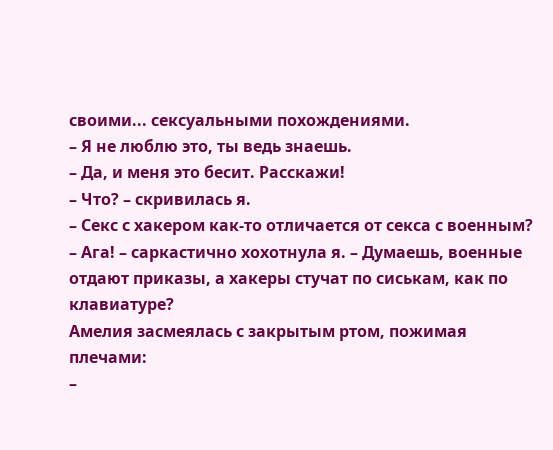своими... сексуальными похождениями.
– Я не люблю это, ты ведь знаешь.
– Да, и меня это бесит. Расскажи!
– Что? – скривилась я.
– Секс с хакером как-то отличается от секса с военным?
– Ага! – саркастично хохотнула я. – Думаешь, военные отдают приказы, а хакеры стучат по сиськам, как по клавиатуре?
Амелия засмеялась с закрытым ртом, пожимая плечами:
–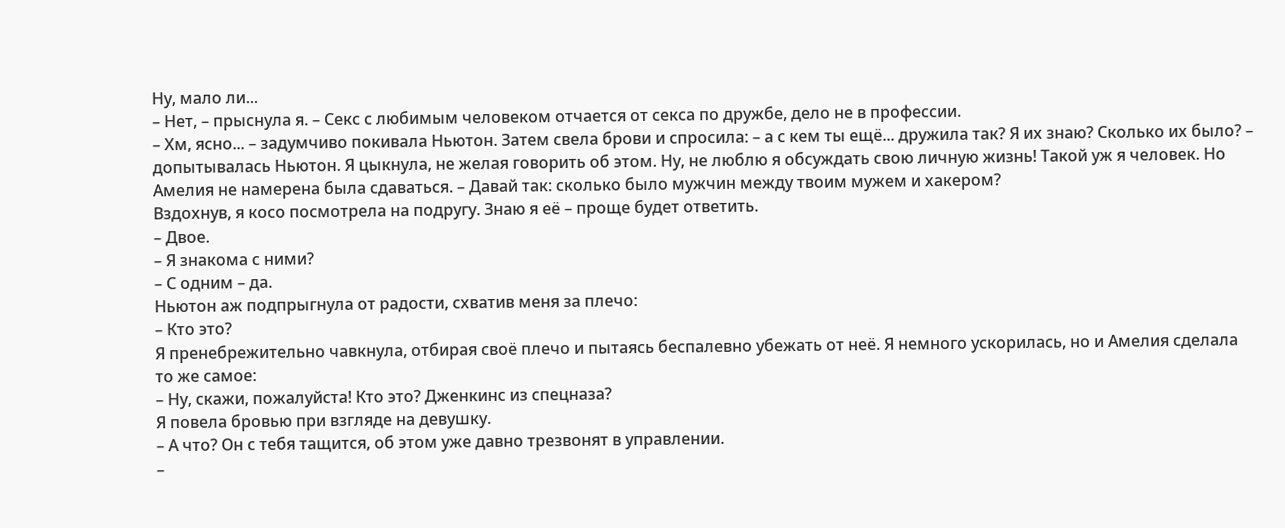Ну, мало ли...
– Нет, – прыснула я. – Секс с любимым человеком отчается от секса по дружбе, дело не в профессии.
– Хм, ясно... – задумчиво покивала Ньютон. Затем свела брови и спросила: – а с кем ты ещё... дружила так? Я их знаю? Сколько их было? – допытывалась Ньютон. Я цыкнула, не желая говорить об этом. Ну, не люблю я обсуждать свою личную жизнь! Такой уж я человек. Но Амелия не намерена была сдаваться. – Давай так: сколько было мужчин между твоим мужем и хакером?
Вздохнув, я косо посмотрела на подругу. Знаю я её – проще будет ответить.
– Двое.
– Я знакома с ними?
– С одним – да.
Ньютон аж подпрыгнула от радости, схватив меня за плечо:
– Кто это?
Я пренебрежительно чавкнула, отбирая своё плечо и пытаясь беспалевно убежать от неё. Я немного ускорилась, но и Амелия сделала то же самое:
– Ну, скажи, пожалуйста! Кто это? Дженкинс из спецназа?
Я повела бровью при взгляде на девушку.
– А что? Он с тебя тащится, об этом уже давно трезвонят в управлении.
–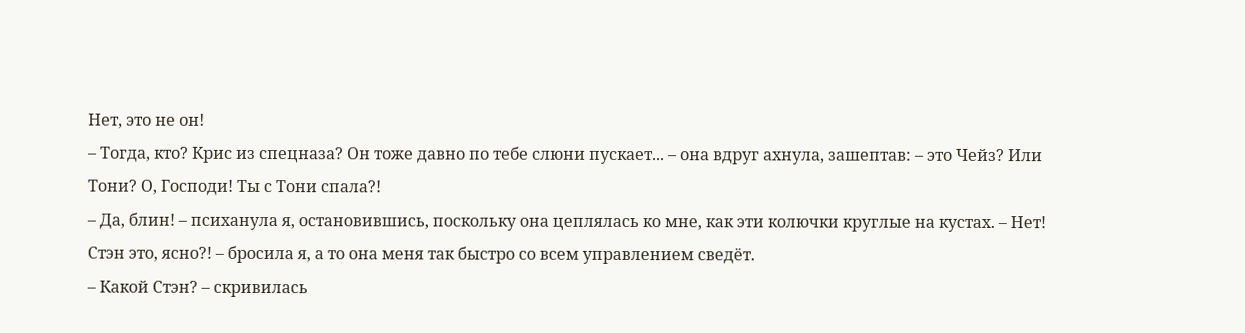Нет, это не он!
– Тогда, кто? Крис из спецназа? Он тоже давно по тебе слюни пускает... – она вдруг ахнула, зашептав: – это Чейз? Или Тони? О, Господи! Ты с Тони спала?!
– Да, блин! – психанула я, остановившись, поскольку она цеплялась ко мне, как эти колючки круглые на кустах. – Нет! Стэн это, ясно?! – бросила я, а то она меня так быстро со всем управлением сведёт.
– Какой Стэн? – скривилась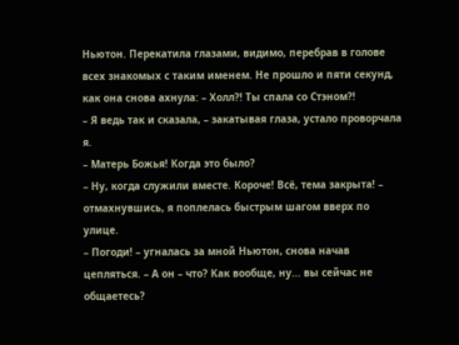Ньютон. Перекатила глазами, видимо, перебрав в голове всех знакомых с таким именем. Не прошло и пяти секунд, как она снова ахнула: – Холл?! Ты спала со Стэном?!
– Я ведь так и сказала, – закатывая глаза, устало проворчала я.
– Матерь Божья! Когда это было?
– Ну, когда служили вместе. Короче! Всё, тема закрыта! – отмахнувшись, я поплелась быстрым шагом вверх по улице.
– Погоди! – угналась за мной Ньютон, снова начав цепляться. – А он – что? Как вообще, ну... вы сейчас не общаетесь?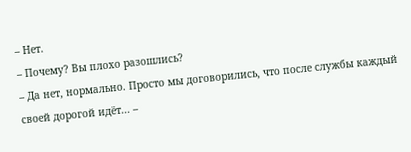– Нет.
– Почему? Вы плохо разошлись?
– Да нет, нормально. Просто мы договорились, что после службы каждый своей дорогой идёт... –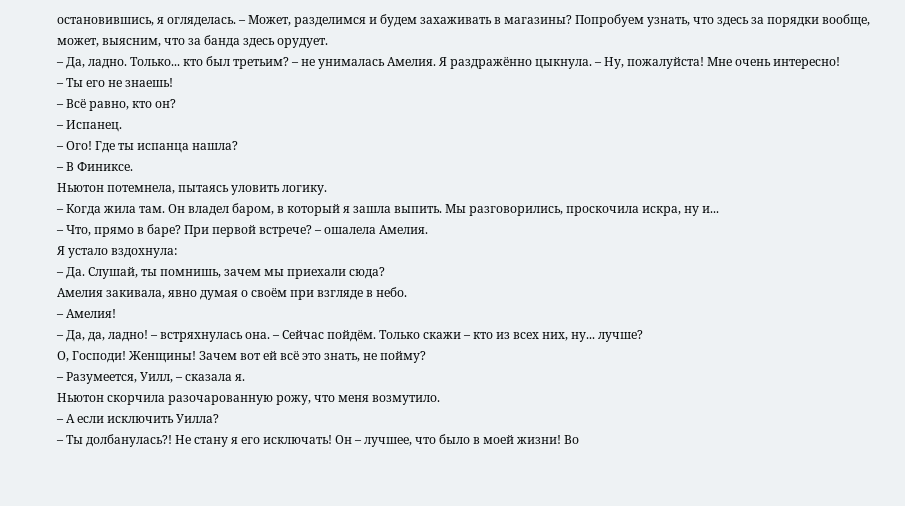остановившись, я огляделась. – Может, разделимся и будем захаживать в магазины? Попробуем узнать, что здесь за порядки вообще, может, выясним, что за банда здесь орудует.
– Да, ладно. Только... кто был третьим? – не унималась Амелия. Я раздражённо цыкнула. – Ну, пожалуйста! Мне очень интересно!
– Ты его не знаешь!
– Всё равно, кто он?
– Испанец.
– Ого! Где ты испанца нашла?
– В Финиксе.
Ньютон потемнела, пытаясь уловить логику.
– Когда жила там. Он владел баром, в который я зашла выпить. Мы разговорились, проскочила искра, ну и...
– Что, прямо в баре? При первой встрече? – ошалела Амелия.
Я устало вздохнула:
– Да. Слушай, ты помнишь, зачем мы приехали сюда?
Амелия закивала, явно думая о своём при взгляде в небо.
– Амелия!
– Да, да, ладно! – встряхнулась она. – Сейчас пойдём. Только скажи – кто из всех них, ну... лучше?
О, Господи! Женщины! Зачем вот ей всё это знать, не пойму?
– Разумеется, Уилл, – сказала я.
Ньютон скорчила разочарованную рожу, что меня возмутило.
– А если исключить Уилла?
– Ты долбанулась?! Не стану я его исключать! Он – лучшее, что было в моей жизни! Во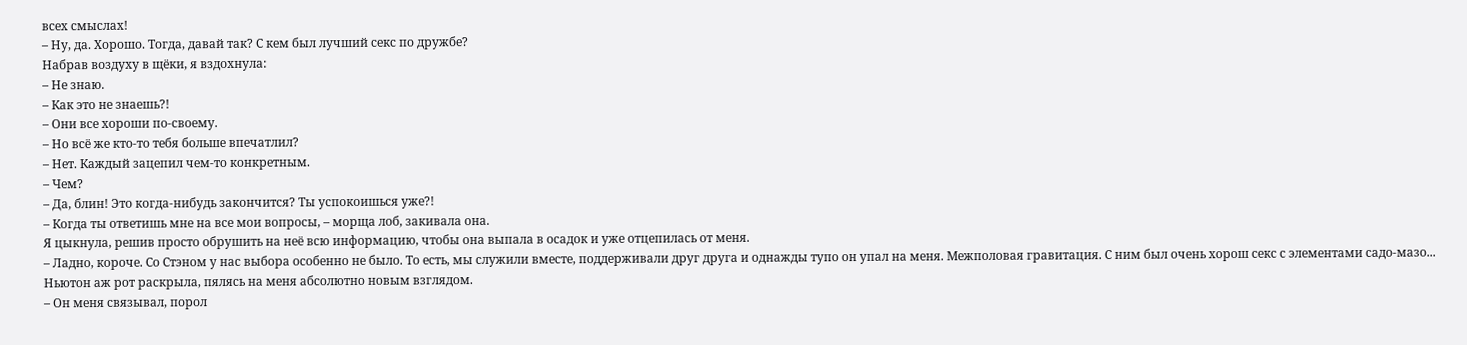всех смыслах!
– Ну, да. Хорошо. Тогда, давай так? С кем был лучший секс по дружбе?
Набрав воздуху в щёки, я вздохнула:
– Не знаю.
– Как это не знаешь?!
– Они все хороши по-своему.
– Но всё же кто-то тебя больше впечатлил?
– Нет. Каждый зацепил чем-то конкретным.
– Чем?
– Да, блин! Это когда-нибудь закончится? Ты успокоишься уже?!
– Когда ты ответишь мне на все мои вопросы, – морща лоб, закивала она.
Я цыкнула, решив просто обрушить на неё всю информацию, чтобы она выпала в осадок и уже отцепилась от меня.
– Ладно, короче. Со Стэном у нас выбора особенно не было. То есть, мы служили вместе, поддерживали друг друга и однажды тупо он упал на меня. Межполовая гравитация. С ним был очень хорош секс с элементами садо-мазо...
Ньютон аж рот раскрыла, пялясь на меня абсолютно новым взглядом.
– Он меня связывал, порол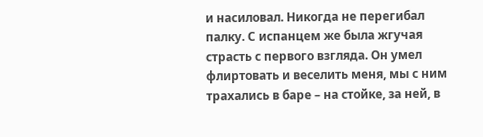и насиловал. Никогда не перегибал палку. С испанцем же была жгучая страсть с первого взгляда. Он умел флиртовать и веселить меня, мы с ним трахались в баре – на стойке, за ней, в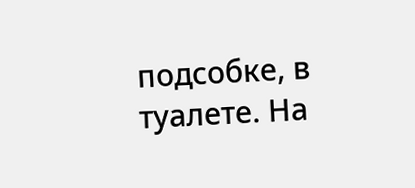подсобке, в туалете. На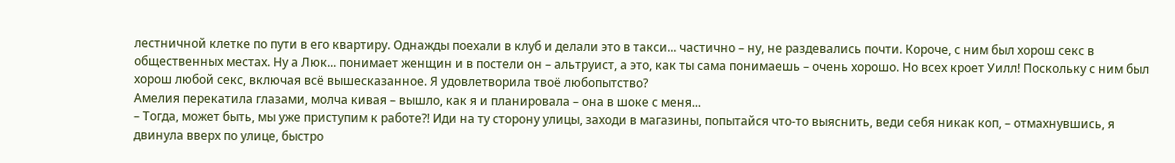лестничной клетке по пути в его квартиру. Однажды поехали в клуб и делали это в такси... частично – ну, не раздевались почти. Короче, с ним был хорош секс в общественных местах. Ну а Люк... понимает женщин и в постели он – альтруист, а это, как ты сама понимаешь – очень хорошо. Но всех кроет Уилл! Поскольку с ним был хорош любой секс, включая всё вышесказанное. Я удовлетворила твоё любопытство?
Амелия перекатила глазами, молча кивая – вышло, как я и планировала – она в шоке с меня...
– Тогда, может быть, мы уже приступим к работе?! Иди на ту сторону улицы, заходи в магазины, попытайся что-то выяснить, веди себя никак коп, – отмахнувшись, я двинула вверх по улице, быстро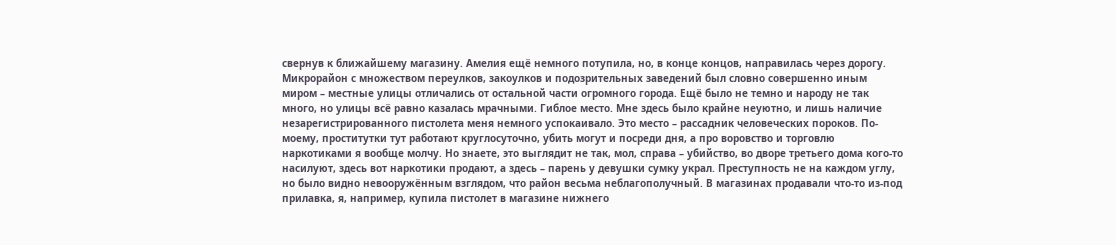свернув к ближайшему магазину. Амелия ещё немного потупила, но, в конце концов, направилась через дорогу.
Микрорайон с множеством переулков, закоулков и подозрительных заведений был словно совершенно иным миром – местные улицы отличались от остальной части огромного города. Ещё было не темно и народу не так много, но улицы всё равно казалась мрачными. Гиблое место. Мне здесь было крайне неуютно, и лишь наличие незарегистрированного пистолета меня немного успокаивало. Это место – рассадник человеческих пороков. По-моему, проститутки тут работают круглосуточно, убить могут и посреди дня, а про воровство и торговлю наркотиками я вообще молчу. Но знаете, это выглядит не так, мол, справа – убийство, во дворе третьего дома кого-то насилуют, здесь вот наркотики продают, а здесь – парень у девушки сумку украл. Преступность не на каждом углу, но было видно невооружённым взглядом, что район весьма неблагополучный. В магазинах продавали что-то из-под прилавка, я, например, купила пистолет в магазине нижнего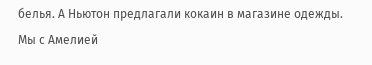белья. А Ньютон предлагали кокаин в магазине одежды. Мы с Амелией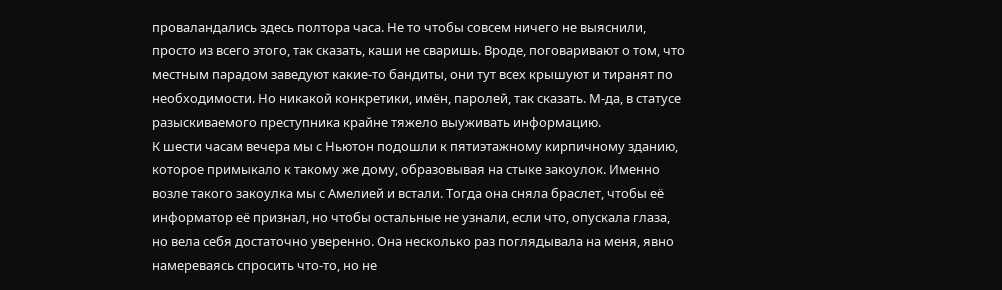проваландались здесь полтора часа. Не то чтобы совсем ничего не выяснили, просто из всего этого, так сказать, каши не сваришь. Вроде, поговаривают о том, что местным парадом заведуют какие-то бандиты, они тут всех крышуют и тиранят по необходимости. Но никакой конкретики, имён, паролей, так сказать. М-да, в статусе разыскиваемого преступника крайне тяжело выуживать информацию.
К шести часам вечера мы с Ньютон подошли к пятиэтажному кирпичному зданию, которое примыкало к такому же дому, образовывая на стыке закоулок. Именно возле такого закоулка мы с Амелией и встали. Тогда она сняла браслет, чтобы её информатор её признал, но чтобы остальные не узнали, если что, опускала глаза, но вела себя достаточно уверенно. Она несколько раз поглядывала на меня, явно намереваясь спросить что-то, но не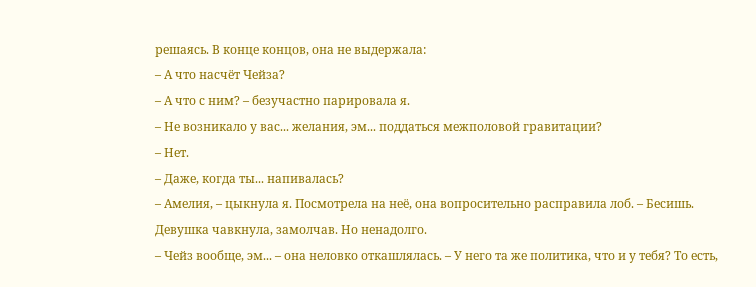решаясь. В конце концов, она не выдержала:
– А что насчёт Чейза?
– А что с ним? – безучастно парировала я.
– Не возникало у вас... желания, эм... поддаться межполовой гравитации?
– Нет.
– Даже, когда ты... напивалась?
– Амелия, – цыкнула я. Посмотрела на неё, она вопросительно расправила лоб. – Бесишь.
Девушка чавкнула, замолчав. Но ненадолго.
– Чейз вообще, эм... – она неловко откашлялась. – У него та же политика, что и у тебя? То есть,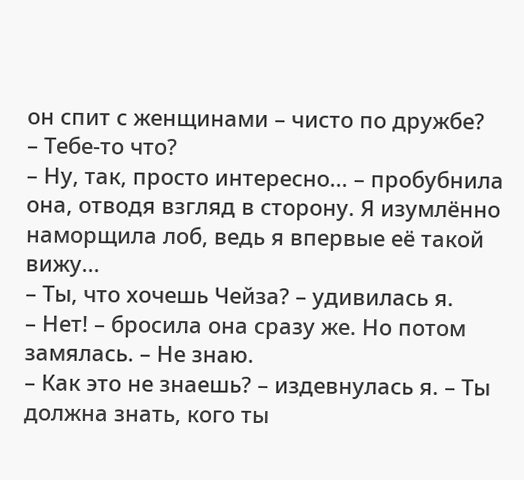он спит с женщинами – чисто по дружбе?
– Тебе-то что?
– Ну, так, просто интересно... – пробубнила она, отводя взгляд в сторону. Я изумлённо наморщила лоб, ведь я впервые её такой вижу...
– Ты, что хочешь Чейза? – удивилась я.
– Нет! – бросила она сразу же. Но потом замялась. – Не знаю.
– Как это не знаешь? – издевнулась я. – Ты должна знать, кого ты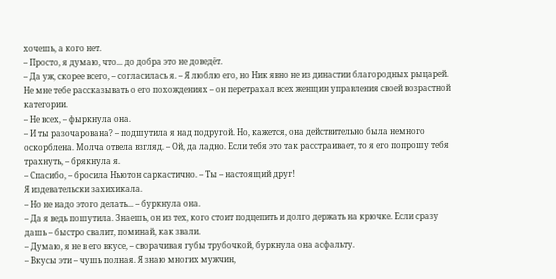хочешь, а кого нет.
– Просто, я думаю, что... до добра это не доведёт.
– Да уж, скорее всего, – согласилась я. – Я люблю его, но Ник явно не из династии благородных рыцарей. Не мне тебе рассказывать о его похождениях – он перетрахал всех женщин управления своей возрастной категории.
– Не всех, – фыркнула она.
– И ты разочарована? – подшутила я над подругой. Но, кажется, она действительно была немного оскорблена. Молча отвела взгляд. – Ой, да ладно. Если тебя это так расстраивает, то я его попрошу тебя трахнуть, – брякнула я.
– Спасибо, – бросила Ньютон саркастично. – Ты – настоящий друг!
Я издевательски захихикала.
– Но не надо этого делать... – буркнула она.
– Да я ведь пошутила. Знаешь, он из тех, кого стоит подцепить и долго держать на крючке. Если сразу дашь – быстро свалит, поминай, как звали.
– Думаю, я не в его вкусе, – сворачивая губы трубочкой, буркнула она асфальту.
– Вкусы эти – чушь полная. Я знаю многих мужчин,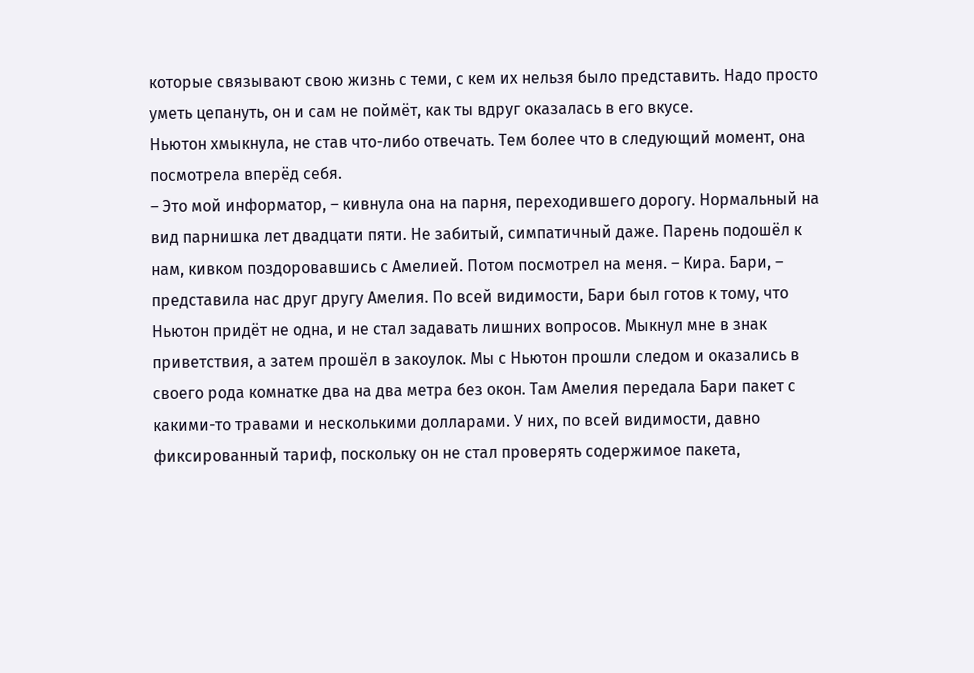которые связывают свою жизнь с теми, с кем их нельзя было представить. Надо просто уметь цепануть, он и сам не поймёт, как ты вдруг оказалась в его вкусе.
Ньютон хмыкнула, не став что-либо отвечать. Тем более что в следующий момент, она посмотрела вперёд себя.
– Это мой информатор, – кивнула она на парня, переходившего дорогу. Нормальный на вид парнишка лет двадцати пяти. Не забитый, симпатичный даже. Парень подошёл к нам, кивком поздоровавшись с Амелией. Потом посмотрел на меня. – Кира. Бари, – представила нас друг другу Амелия. По всей видимости, Бари был готов к тому, что Ньютон придёт не одна, и не стал задавать лишних вопросов. Мыкнул мне в знак приветствия, а затем прошёл в закоулок. Мы с Ньютон прошли следом и оказались в своего рода комнатке два на два метра без окон. Там Амелия передала Бари пакет с какими-то травами и несколькими долларами. У них, по всей видимости, давно фиксированный тариф, поскольку он не стал проверять содержимое пакета,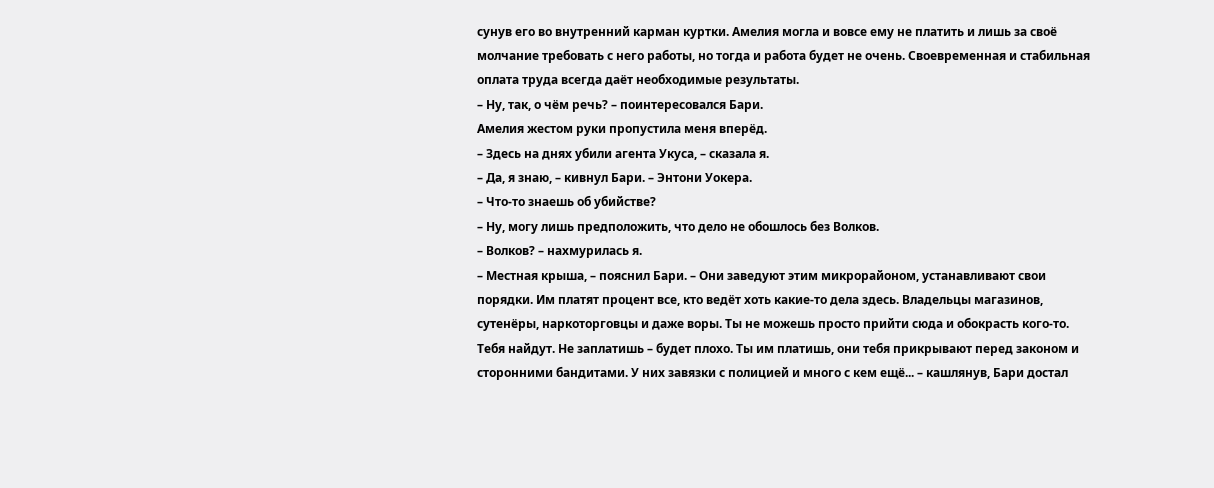сунув его во внутренний карман куртки. Амелия могла и вовсе ему не платить и лишь за своё молчание требовать с него работы, но тогда и работа будет не очень. Своевременная и стабильная оплата труда всегда даёт необходимые результаты.
– Ну, так, о чём речь? – поинтересовался Бари.
Амелия жестом руки пропустила меня вперёд.
– Здесь на днях убили агента Укуса, – сказала я.
– Да, я знаю, – кивнул Бари. – Энтони Уокера.
– Что-то знаешь об убийстве?
– Ну, могу лишь предположить, что дело не обошлось без Волков.
– Волков? – нахмурилась я.
– Местная крыша, – пояснил Бари. – Они заведуют этим микрорайоном, устанавливают свои порядки. Им платят процент все, кто ведёт хоть какие-то дела здесь. Владельцы магазинов, сутенёры, наркоторговцы и даже воры. Ты не можешь просто прийти сюда и обокрасть кого-то. Тебя найдут. Не заплатишь – будет плохо. Ты им платишь, они тебя прикрывают перед законом и сторонними бандитами. У них завязки с полицией и много с кем ещё... – кашлянув, Бари достал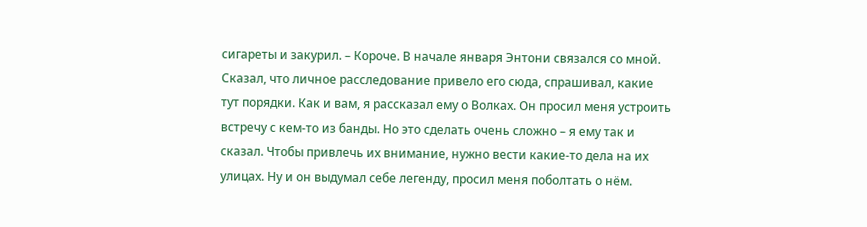сигареты и закурил. – Короче. В начале января Энтони связался со мной. Сказал, что личное расследование привело его сюда, спрашивал, какие тут порядки. Как и вам, я рассказал ему о Волках. Он просил меня устроить встречу с кем-то из банды. Но это сделать очень сложно – я ему так и сказал. Чтобы привлечь их внимание, нужно вести какие-то дела на их улицах. Ну и он выдумал себе легенду, просил меня поболтать о нём.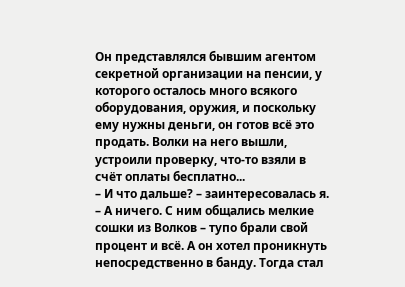Он представлялся бывшим агентом секретной организации на пенсии, у которого осталось много всякого оборудования, оружия, и поскольку ему нужны деньги, он готов всё это продать. Волки на него вышли, устроили проверку, что-то взяли в счёт оплаты бесплатно...
– И что дальше? – заинтересовалась я.
– А ничего. С ним общались мелкие сошки из Волков – тупо брали свой процент и всё. А он хотел проникнуть непосредственно в банду. Тогда стал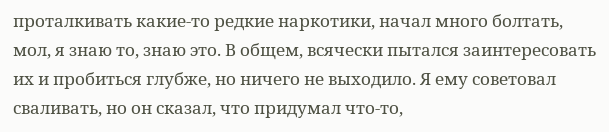проталкивать какие-то редкие наркотики, начал много болтать, мол, я знаю то, знаю это. В общем, всячески пытался заинтересовать их и пробиться глубже, но ничего не выходило. Я ему советовал сваливать, но он сказал, что придумал что-то,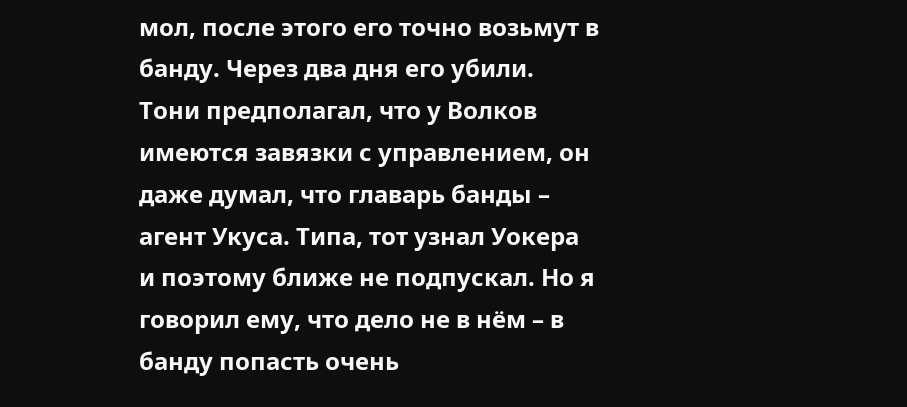мол, после этого его точно возьмут в банду. Через два дня его убили. Тони предполагал, что у Волков имеются завязки с управлением, он даже думал, что главарь банды – агент Укуса. Типа, тот узнал Уокера и поэтому ближе не подпускал. Но я говорил ему, что дело не в нём – в банду попасть очень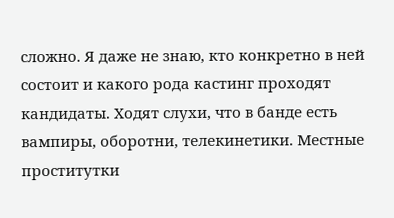сложно. Я даже не знаю, кто конкретно в ней состоит и какого рода кастинг проходят кандидаты. Ходят слухи, что в банде есть вампиры, оборотни, телекинетики. Местные проститутки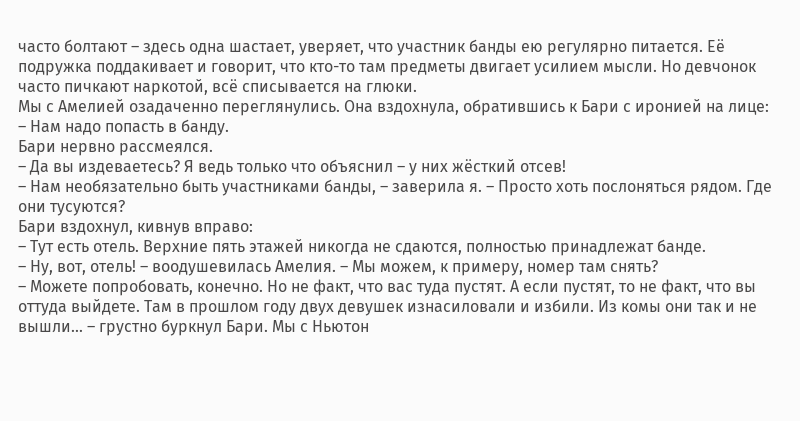часто болтают – здесь одна шастает, уверяет, что участник банды ею регулярно питается. Её подружка поддакивает и говорит, что кто-то там предметы двигает усилием мысли. Но девчонок часто пичкают наркотой, всё списывается на глюки.
Мы с Амелией озадаченно переглянулись. Она вздохнула, обратившись к Бари с иронией на лице:
– Нам надо попасть в банду.
Бари нервно рассмеялся.
– Да вы издеваетесь? Я ведь только что объяснил – у них жёсткий отсев!
– Нам необязательно быть участниками банды, – заверила я. – Просто хоть послоняться рядом. Где они тусуются?
Бари вздохнул, кивнув вправо:
– Тут есть отель. Верхние пять этажей никогда не сдаются, полностью принадлежат банде.
– Ну, вот, отель! – воодушевилась Амелия. – Мы можем, к примеру, номер там снять?
– Можете попробовать, конечно. Но не факт, что вас туда пустят. А если пустят, то не факт, что вы оттуда выйдете. Там в прошлом году двух девушек изнасиловали и избили. Из комы они так и не вышли... – грустно буркнул Бари. Мы с Ньютон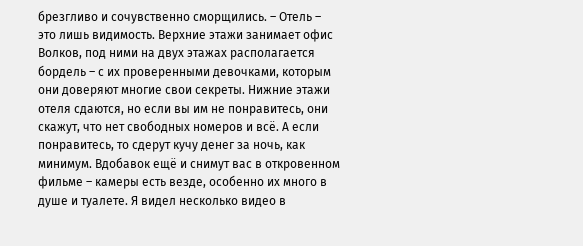брезгливо и сочувственно сморщились. – Отель – это лишь видимость. Верхние этажи занимает офис Волков, под ними на двух этажах располагается бордель – с их проверенными девочками, которым они доверяют многие свои секреты. Нижние этажи отеля сдаются, но если вы им не понравитесь, они скажут, что нет свободных номеров и всё. А если понравитесь, то сдерут кучу денег за ночь, как минимум. Вдобавок ещё и снимут вас в откровенном фильме – камеры есть везде, особенно их много в душе и туалете. Я видел несколько видео в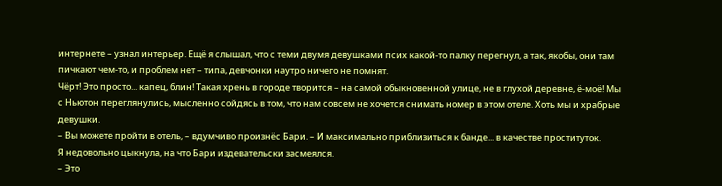интернете – узнал интерьер. Ещё я слышал, что с теми двумя девушками псих какой-то палку перегнул, а так, якобы, они там пичкают чем-то, и проблем нет – типа, девчонки наутро ничего не помнят.
Чёрт! Это просто... капец, блин! Такая хрень в городе творится – на самой обыкновенной улице, не в глухой деревне, ё-моё! Мы с Ньютон переглянулись, мысленно сойдясь в том, что нам совсем не хочется снимать номер в этом отеле. Хоть мы и храбрые девушки.
– Вы можете пройти в отель, – вдумчиво произнёс Бари. – И максимально приблизиться к банде... в качестве проституток.
Я недовольно цыкнула, на что Бари издевательски засмеялся.
– Это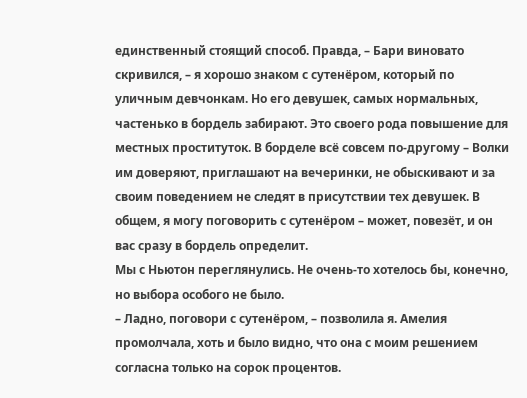единственный стоящий способ. Правда, – Бари виновато скривился, – я хорошо знаком с сутенёром, который по уличным девчонкам. Но его девушек, самых нормальных, частенько в бордель забирают. Это своего рода повышение для местных проституток. В борделе всё совсем по-другому – Волки им доверяют, приглашают на вечеринки, не обыскивают и за своим поведением не следят в присутствии тех девушек. В общем, я могу поговорить с сутенёром – может, повезёт, и он вас сразу в бордель определит.
Мы с Ньютон переглянулись. Не очень-то хотелось бы, конечно, но выбора особого не было.
– Ладно, поговори с сутенёром, – позволила я. Амелия промолчала, хоть и было видно, что она с моим решением согласна только на сорок процентов.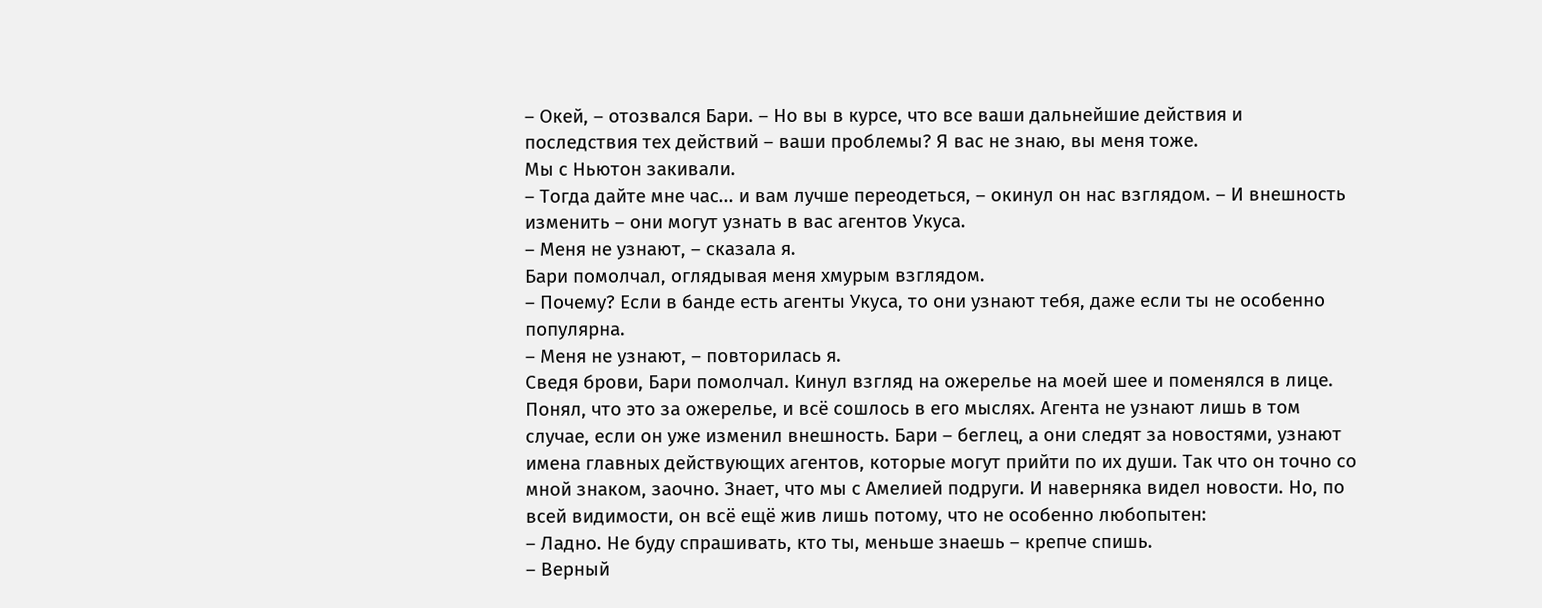– Окей, – отозвался Бари. – Но вы в курсе, что все ваши дальнейшие действия и последствия тех действий – ваши проблемы? Я вас не знаю, вы меня тоже.
Мы с Ньютон закивали.
– Тогда дайте мне час... и вам лучше переодеться, – окинул он нас взглядом. – И внешность изменить – они могут узнать в вас агентов Укуса.
– Меня не узнают, – сказала я.
Бари помолчал, оглядывая меня хмурым взглядом.
– Почему? Если в банде есть агенты Укуса, то они узнают тебя, даже если ты не особенно популярна.
– Меня не узнают, – повторилась я.
Сведя брови, Бари помолчал. Кинул взгляд на ожерелье на моей шее и поменялся в лице. Понял, что это за ожерелье, и всё сошлось в его мыслях. Агента не узнают лишь в том случае, если он уже изменил внешность. Бари – беглец, а они следят за новостями, узнают имена главных действующих агентов, которые могут прийти по их души. Так что он точно со мной знаком, заочно. Знает, что мы с Амелией подруги. И наверняка видел новости. Но, по всей видимости, он всё ещё жив лишь потому, что не особенно любопытен:
– Ладно. Не буду спрашивать, кто ты, меньше знаешь – крепче спишь.
– Верный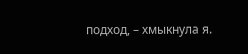подход, – хмыкнула я.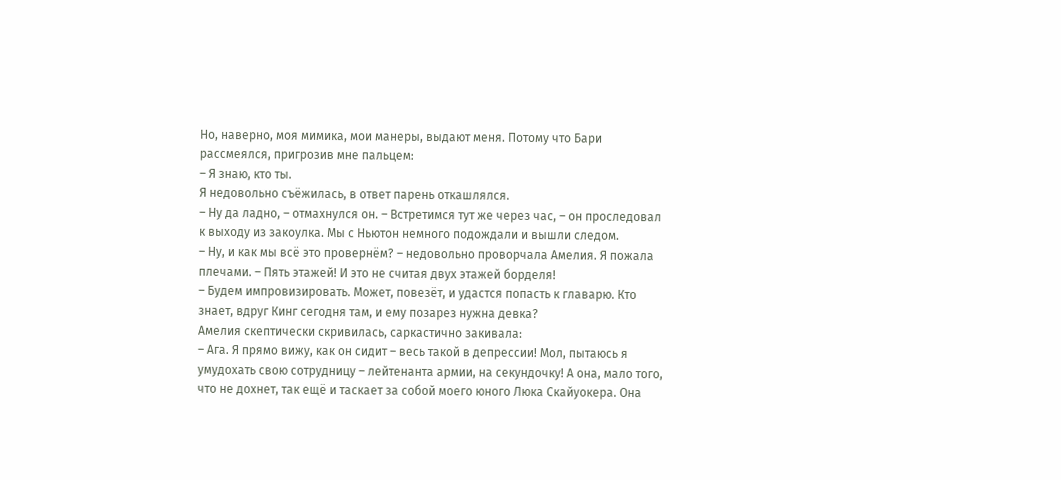Но, наверно, моя мимика, мои манеры, выдают меня. Потому что Бари рассмеялся, пригрозив мне пальцем:
– Я знаю, кто ты.
Я недовольно съёжилась, в ответ парень откашлялся.
– Ну да ладно, – отмахнулся он. – Встретимся тут же через час, – он проследовал к выходу из закоулка. Мы с Ньютон немного подождали и вышли следом.
– Ну, и как мы всё это провернём? – недовольно проворчала Амелия. Я пожала плечами. – Пять этажей! И это не считая двух этажей борделя!
– Будем импровизировать. Может, повезёт, и удастся попасть к главарю. Кто знает, вдруг Кинг сегодня там, и ему позарез нужна девка?
Амелия скептически скривилась, саркастично закивала:
– Ага. Я прямо вижу, как он сидит – весь такой в депрессии! Мол, пытаюсь я умудохать свою сотрудницу – лейтенанта армии, на секундочку! А она, мало того, что не дохнет, так ещё и таскает за собой моего юного Люка Скайуокера. Она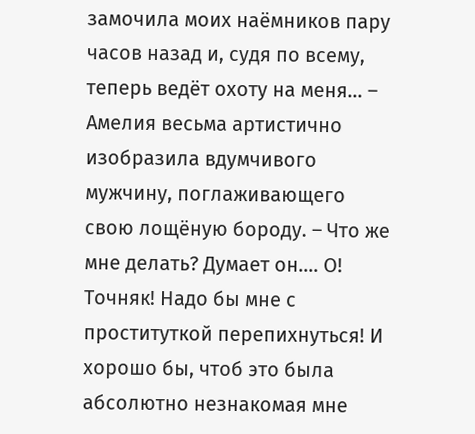замочила моих наёмников пару часов назад и, судя по всему, теперь ведёт охоту на меня... – Амелия весьма артистично изобразила вдумчивого мужчину, поглаживающего свою лощёную бороду. – Что же мне делать? Думает он.... О! Точняк! Надо бы мне с проституткой перепихнуться! И хорошо бы, чтоб это была абсолютно незнакомая мне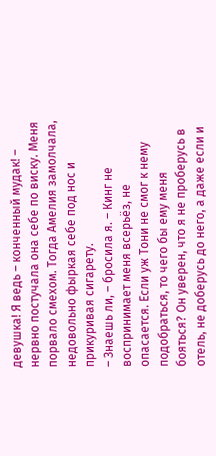девушка! Я ведь – конченный мудак! – нервно постучала она себе по виску. Меня порвало смехом. Тогда Амелия замолчала, недовольно фыркая себе под нос и прикуривая сигарету.
– Знаешь ли, – бросила я. – Кинг не воспринимает меня всерьёз, не опасается. Если уж Тони не смог к нему подобраться, то чего бы ему меня бояться? Он уверен, что я не проберусь в отель, не доберусь до него, а даже если и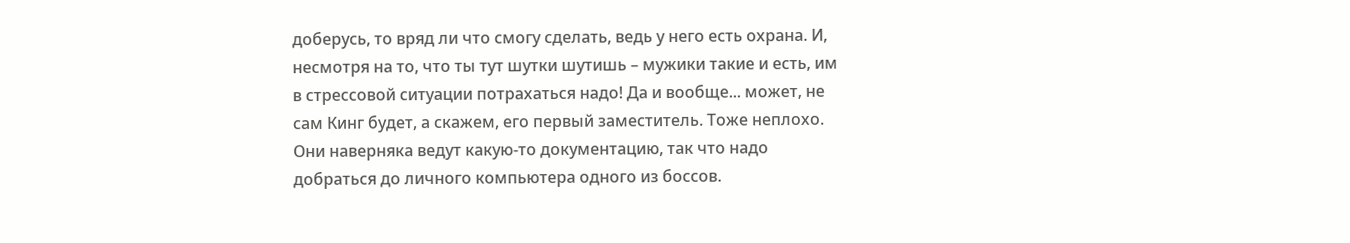доберусь, то вряд ли что смогу сделать, ведь у него есть охрана. И, несмотря на то, что ты тут шутки шутишь – мужики такие и есть, им в стрессовой ситуации потрахаться надо! Да и вообще... может, не сам Кинг будет, а скажем, его первый заместитель. Тоже неплохо. Они наверняка ведут какую-то документацию, так что надо добраться до личного компьютера одного из боссов.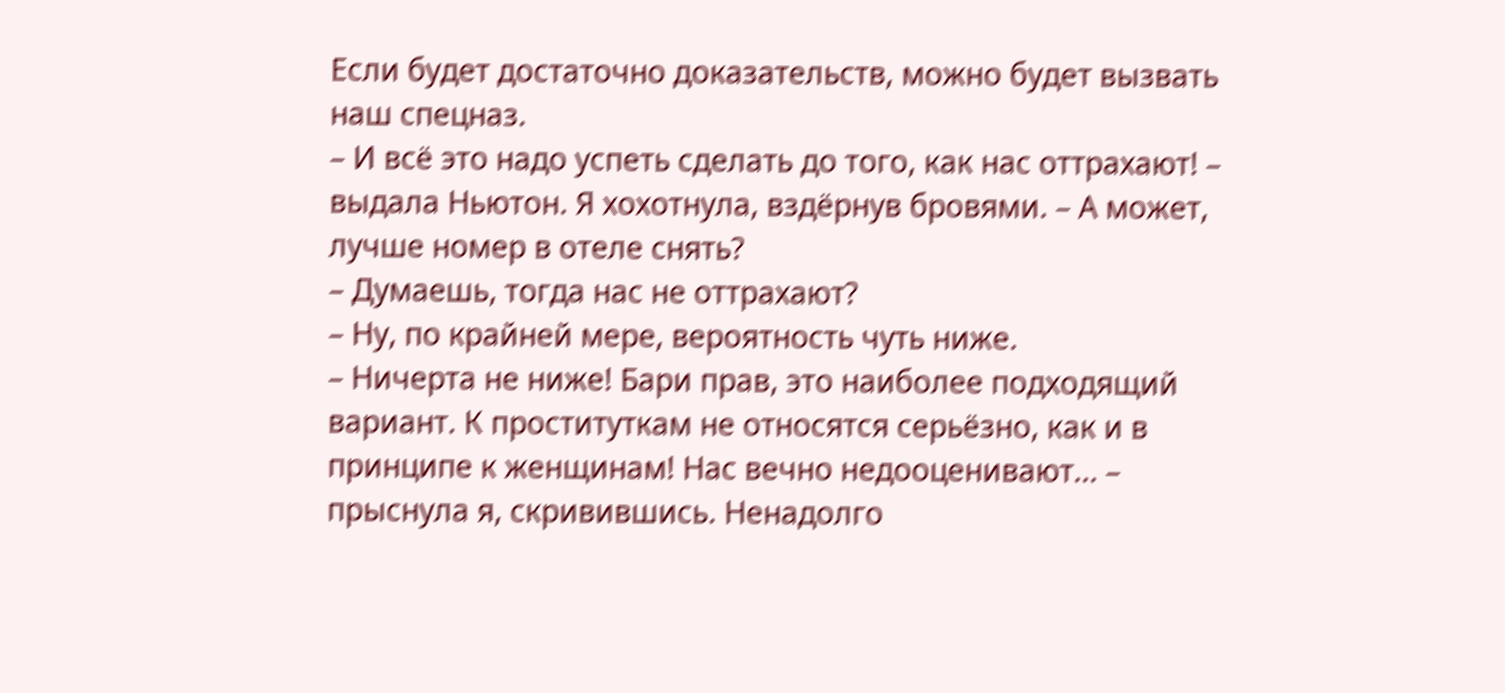Если будет достаточно доказательств, можно будет вызвать наш спецназ.
– И всё это надо успеть сделать до того, как нас оттрахают! – выдала Ньютон. Я хохотнула, вздёрнув бровями. – А может, лучше номер в отеле снять?
– Думаешь, тогда нас не оттрахают?
– Ну, по крайней мере, вероятность чуть ниже.
– Ничерта не ниже! Бари прав, это наиболее подходящий вариант. К проституткам не относятся серьёзно, как и в принципе к женщинам! Нас вечно недооценивают... – прыснула я, скривившись. Ненадолго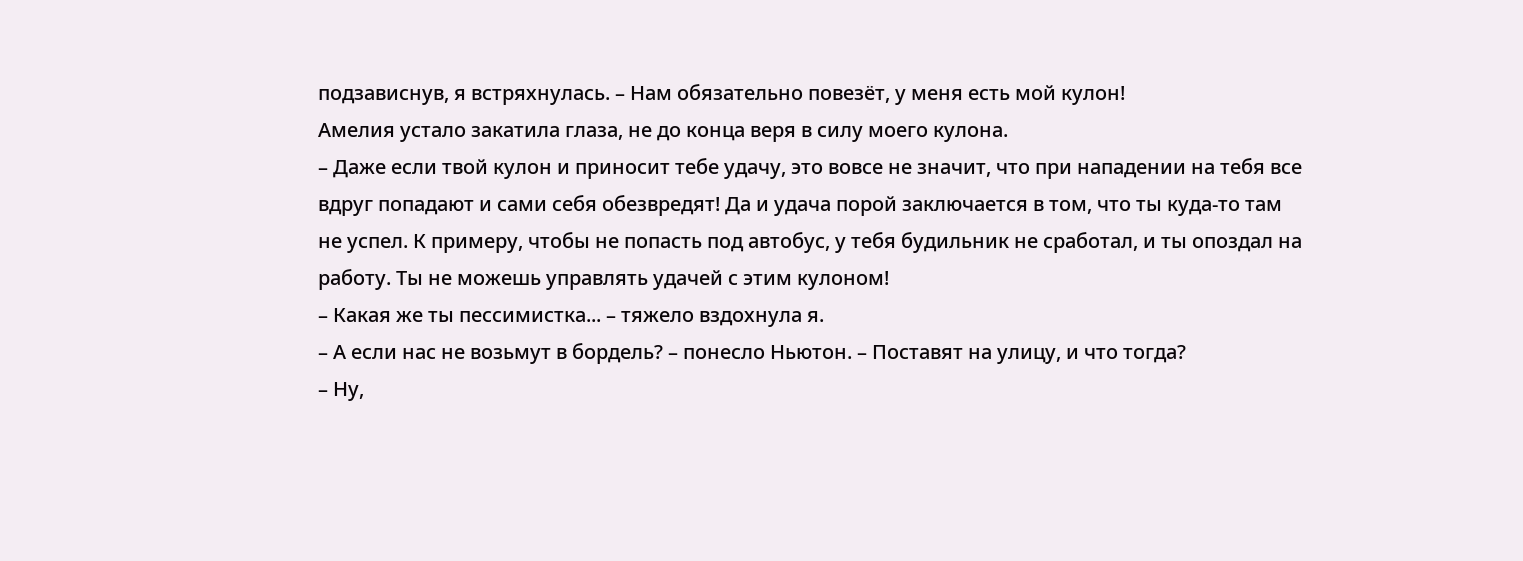подзависнув, я встряхнулась. – Нам обязательно повезёт, у меня есть мой кулон!
Амелия устало закатила глаза, не до конца веря в силу моего кулона.
– Даже если твой кулон и приносит тебе удачу, это вовсе не значит, что при нападении на тебя все вдруг попадают и сами себя обезвредят! Да и удача порой заключается в том, что ты куда-то там не успел. К примеру, чтобы не попасть под автобус, у тебя будильник не сработал, и ты опоздал на работу. Ты не можешь управлять удачей с этим кулоном!
– Какая же ты пессимистка... – тяжело вздохнула я.
– А если нас не возьмут в бордель? – понесло Ньютон. – Поставят на улицу, и что тогда?
– Ну,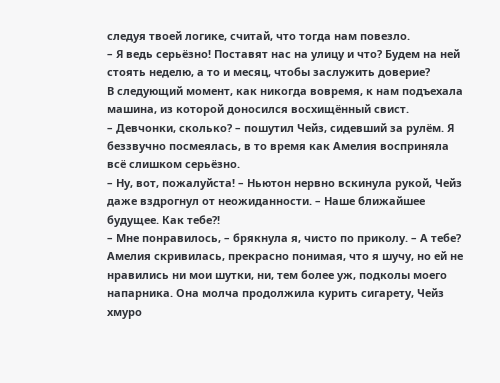следуя твоей логике, считай, что тогда нам повезло.
– Я ведь серьёзно! Поставят нас на улицу и что? Будем на ней стоять неделю, а то и месяц, чтобы заслужить доверие?
В следующий момент, как никогда вовремя, к нам подъехала машина, из которой доносился восхищённый свист.
– Девчонки, сколько? – пошутил Чейз, сидевший за рулём. Я беззвучно посмеялась, в то время как Амелия восприняла всё слишком серьёзно.
– Ну, вот, пожалуйста! – Ньютон нервно вскинула рукой, Чейз даже вздрогнул от неожиданности. – Наше ближайшее будущее. Как тебе?!
– Мне понравилось, – брякнула я, чисто по приколу. – А тебе?
Амелия скривилась, прекрасно понимая, что я шучу, но ей не нравились ни мои шутки, ни, тем более уж, подколы моего напарника. Она молча продолжила курить сигарету, Чейз хмуро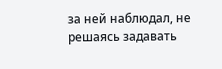за ней наблюдал, не решаясь задавать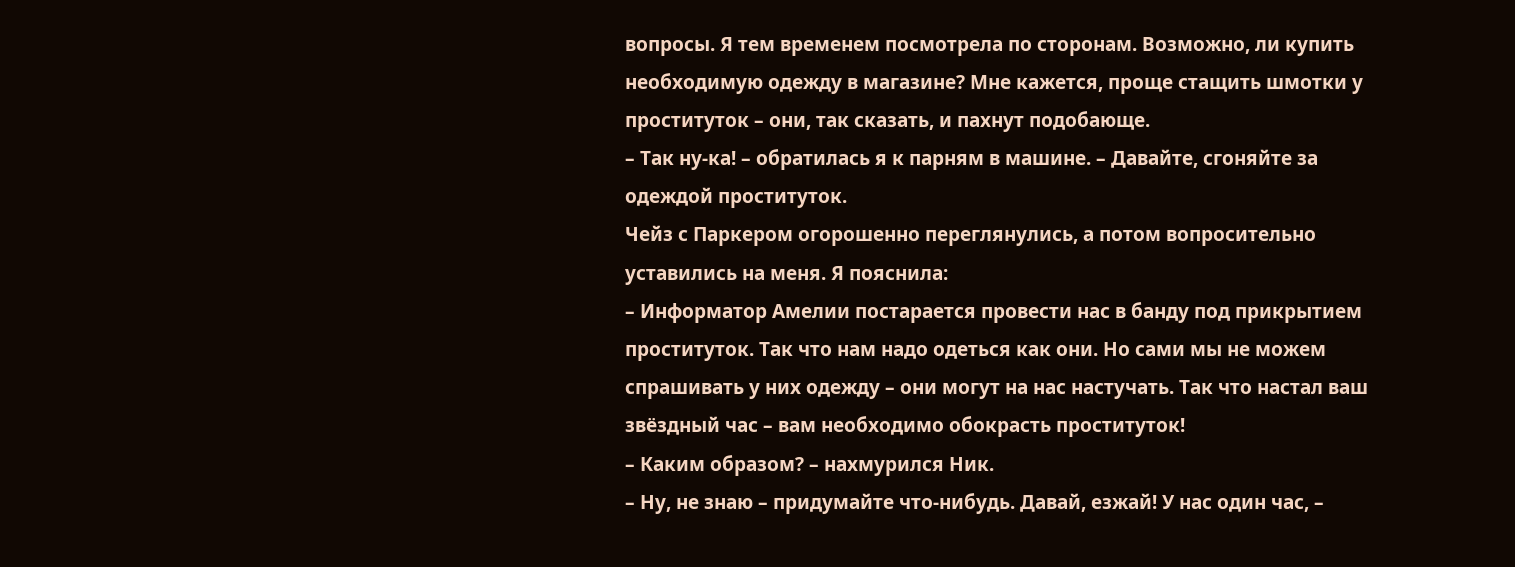вопросы. Я тем временем посмотрела по сторонам. Возможно, ли купить необходимую одежду в магазине? Мне кажется, проще стащить шмотки у проституток – они, так сказать, и пахнут подобающе.
– Так ну-ка! – обратилась я к парням в машине. – Давайте, сгоняйте за одеждой проституток.
Чейз с Паркером огорошенно переглянулись, а потом вопросительно уставились на меня. Я пояснила:
– Информатор Амелии постарается провести нас в банду под прикрытием проституток. Так что нам надо одеться как они. Но сами мы не можем спрашивать у них одежду – они могут на нас настучать. Так что настал ваш звёздный час – вам необходимо обокрасть проституток!
– Каким образом? – нахмурился Ник.
– Ну, не знаю – придумайте что-нибудь. Давай, езжай! У нас один час, –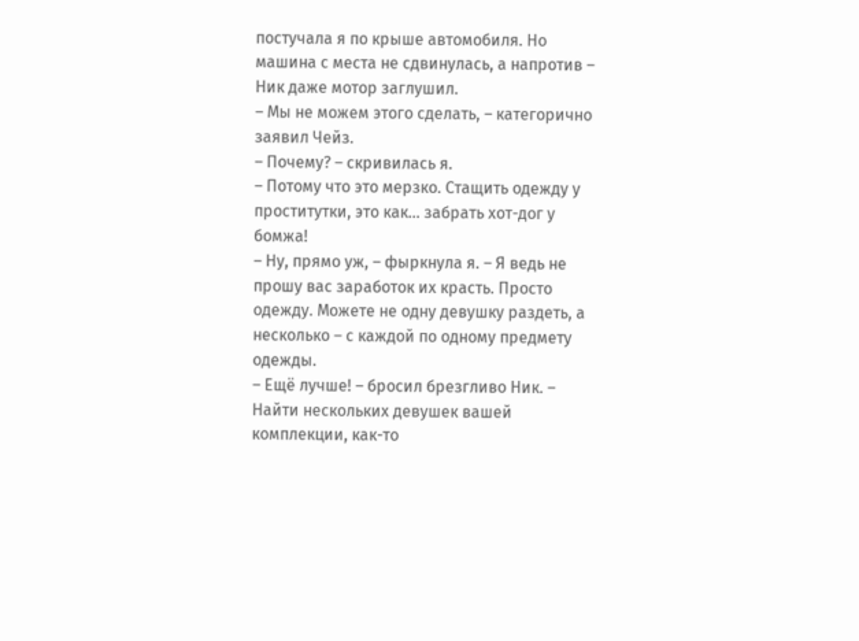постучала я по крыше автомобиля. Но машина с места не сдвинулась, а напротив – Ник даже мотор заглушил.
– Мы не можем этого сделать, – категорично заявил Чейз.
– Почему? – скривилась я.
– Потому что это мерзко. Стащить одежду у проститутки, это как... забрать хот-дог у бомжа!
– Ну, прямо уж, – фыркнула я. – Я ведь не прошу вас заработок их красть. Просто одежду. Можете не одну девушку раздеть, а несколько – с каждой по одному предмету одежды.
– Ещё лучше! – бросил брезгливо Ник. – Найти нескольких девушек вашей комплекции, как-то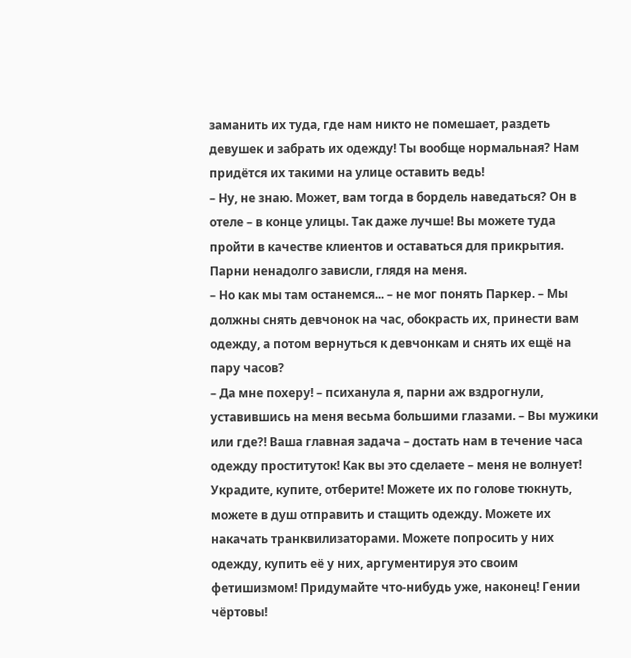заманить их туда, где нам никто не помешает, раздеть девушек и забрать их одежду! Ты вообще нормальная? Нам придётся их такими на улице оставить ведь!
– Ну, не знаю. Может, вам тогда в бордель наведаться? Он в отеле – в конце улицы. Так даже лучше! Вы можете туда пройти в качестве клиентов и оставаться для прикрытия.
Парни ненадолго зависли, глядя на меня.
– Но как мы там останемся... – не мог понять Паркер. – Мы должны снять девчонок на час, обокрасть их, принести вам одежду, а потом вернуться к девчонкам и снять их ещё на пару часов?
– Да мне похеру! – психанула я, парни аж вздрогнули, уставившись на меня весьма большими глазами. – Вы мужики или где?! Ваша главная задача – достать нам в течение часа одежду проституток! Как вы это сделаете – меня не волнует! Украдите, купите, отберите! Можете их по голове тюкнуть, можете в душ отправить и стащить одежду. Можете их накачать транквилизаторами. Можете попросить у них одежду, купить её у них, аргументируя это своим фетишизмом! Придумайте что-нибудь уже, наконец! Гении чёртовы!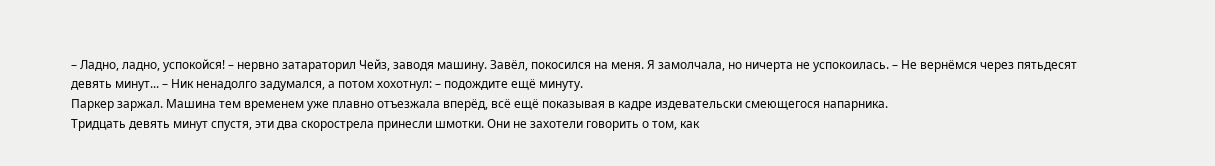– Ладно, ладно, успокойся! – нервно затараторил Чейз, заводя машину. Завёл, покосился на меня. Я замолчала, но ничерта не успокоилась. – Не вернёмся через пятьдесят девять минут... – Ник ненадолго задумался, а потом хохотнул: – подождите ещё минуту.
Паркер заржал. Машина тем временем уже плавно отъезжала вперёд, всё ещё показывая в кадре издевательски смеющегося напарника.
Тридцать девять минут спустя, эти два скорострела принесли шмотки. Они не захотели говорить о том, как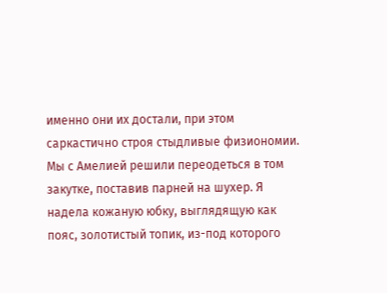именно они их достали, при этом саркастично строя стыдливые физиономии. Мы с Амелией решили переодеться в том закутке, поставив парней на шухер. Я надела кожаную юбку, выглядящую как пояс, золотистый топик, из-под которого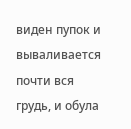виден пупок и вываливается почти вся грудь, и обула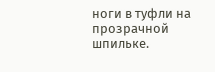ноги в туфли на прозрачной шпильке.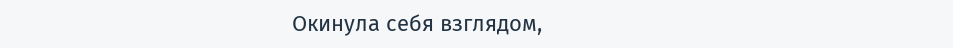Окинула себя взглядом,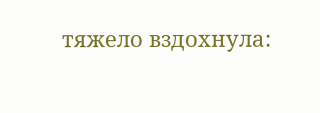тяжело вздохнула: